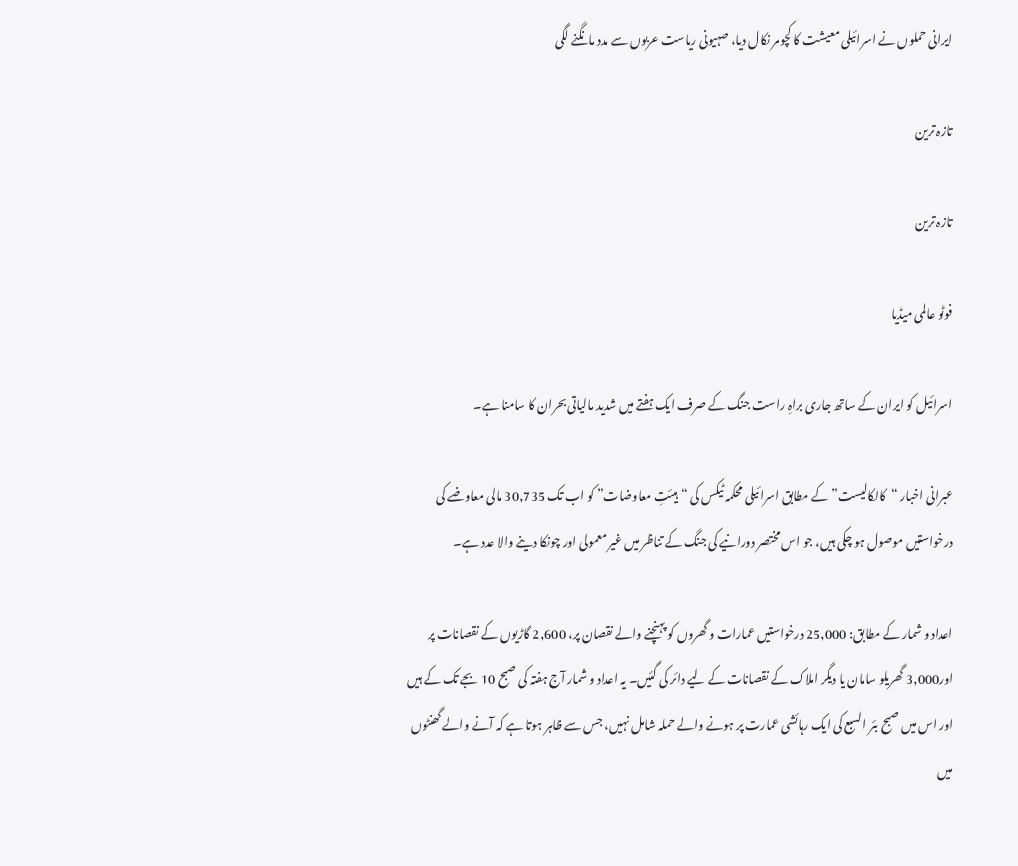ایرانی حملوں نے اسرائیلی معیشت کا کچومر نکال دیا، صہیونی ریاست عربوں سے مدد مانگنے لگی

تازہ ترین

تازہ ترین

فوٹو عالمی میڈیا

اسرائیل کو ایران کے ساتھ جاری براہِ راست جنگ کے صرف ایک ہفتے میں شدید مالیاتی بحران کا سامنا ہے۔

عبرانی اخبار “کالکاليست” کے مطابق اسرائیلی محکمہ ٹیکس کی “ہیئتِ معاوضات” کو اب تک 30,735 مالی معاوضے کی درخواستیں موصول ہو چکی ہیں، جو اس مختصر دورانیے کی جنگ کے تناظر میں غیر معمولی اور چونکا دینے والا عدد ہے۔

اعداد و شمار کے مطابق: 25,000 درخواستیں عمارات و گھروں کو پہنچنے والے نقصان پر، 2,600 گاڑیوں کے نقصانات پر اور3,000 گھریلو سامان یا دیگر املاک کے نقصانات کے لیے دائر کی گئیں۔ یہ اعداد و شمار آج ہفتہ کی صبح 10 بجے تک کے ہیں اور اس میں صبح بئر السبع کی ایک رہائشی عمارت پر ہونے والے حملہ شامل نہیں، جس سے ظاہر ہوتا ہے کہ آنے والے گھنٹوں میں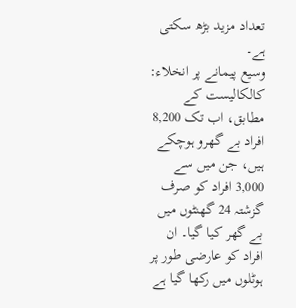تعداد مزید بڑھ سکتی ہے۔
وسیع پیمانے پر انخلاء:
کالکاليست کے مطابق، اب تک 8,200 افراد بے گھرو ہوچکے ہیں، جن میں سے 3,000 افراد کو صرف گزشتہ 24 گھنٹوں میں بے گھر کیا گیا۔ ان افراد کو عارضی طور پر ہوٹلوں میں رکھا گیا ہے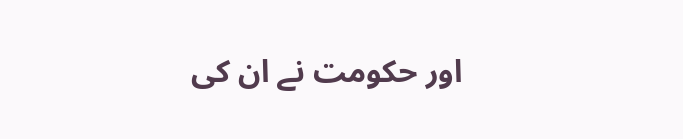اور حکومت نے ان کی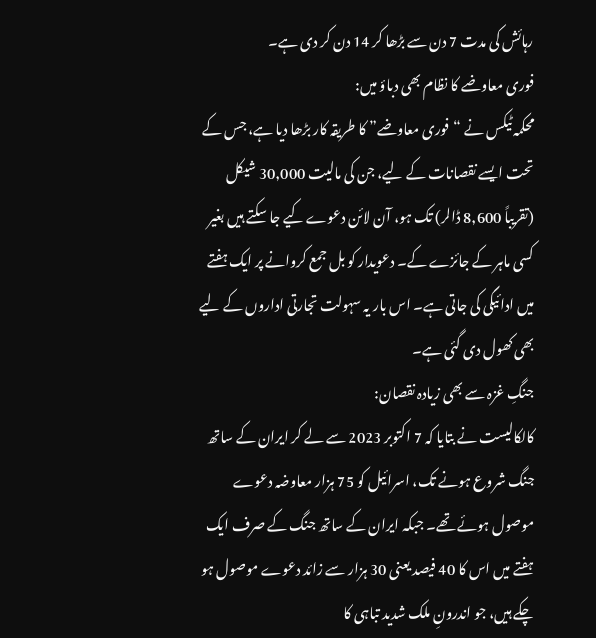رہائش کی مدت 7 دن سے بڑھا کر 14 دن کر دی ہے۔
فوری معاوضے کا نظام بھی دباؤ میں:
محکمہ ٹیکس نے “فوری معاوضے” کا طریقہ کار بڑھا دیا ہے، جس کے تحت ایسے نقصانات کے لیے، جن کی مالیت 30,000 شیکل (تقریباً 8,600 ڈالر) تک ہو، آن لائن دعوے کیے جا سکتے ہیں بغیر کسی ماہر کے جائزے کے۔ دعویدار کو بل جمع کروانے پر ایک ہفتے میں ادائیگی کی جاتی ہے۔ اس بار یہ سہولت تجارتی اداروں کے لیے بھی کھول دی گئی ہے۔
جنگِ غزہ سے بھی زیادہ نقصان:
کالکاليست نے بتایا کہ 7 اکتوبر 2023 سے لے کر ایران کے ساتھ جنگ شروع ہونے تک، اسرائیل کو 75 ہزار معاوضہ دعوے موصول ہوئے تھے۔ جبکہ ایران کے ساتھ جنگ کے صرف ایک ہفتے میں اس کا 40 فیصد یعنی 30 ہزار سے زائد دعوے موصول ہو چکے ہیں، جو اندرونِ ملک شدید تباہی کا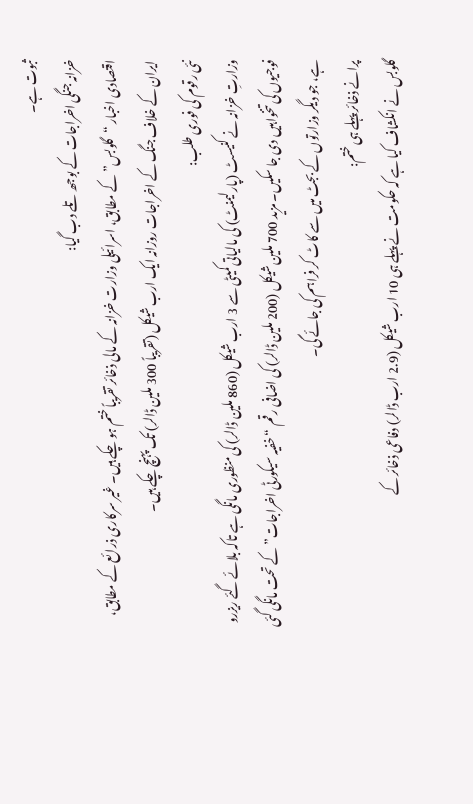ثبوت ہے۔
خزانہ جنگی اخراجات کے بوجھ تلے دب گیا:
اقتصادی اخبار “گلوبس” کے مطابق، اسرائیلی وزارت خزانہ کے مالی ذخائر تقریباً ختم ہو چکے ہیں۔ غیر سرکاری ذرائع کے مطابق، ایران کے خلاف جنگ کے اخراجات روزانہ ایک ارب شیکل (تقریباً 300 ملین ڈالر) تک پہنچ چکے ہیں۔
نئی رقوم کی فوری طلب:
وزارتِ خزانہ نے کنیسٹ (پارلیمنٹ) کی مالیاتی کمیٹی سے 3 ارب شیکل (860 ملین ڈالر) کی منظوری مانگی ہے تاکہ بلائے گئے ریزرو فوجیوں کی تنخواہیں دی جا سکیں۔ مزید 700 ملین شیکل (200 ملین ڈالر) کی اضافی رقم “خفیہ سیکورٹی اخراجات” کے تحت مانگی گئی ہے، جو دیگر وزارتوں کے بجٹ میں سے کاٹ کر فراہم کی جائے گی۔
پرانے ذخائر پہلے ہی ختم:
گلوبس نے انکشاف کیا ہے کہ حکومت نے پہلے ہی 10 ارب شیکل (2.9 ارب ڈالر) دفاعی ذخائر کے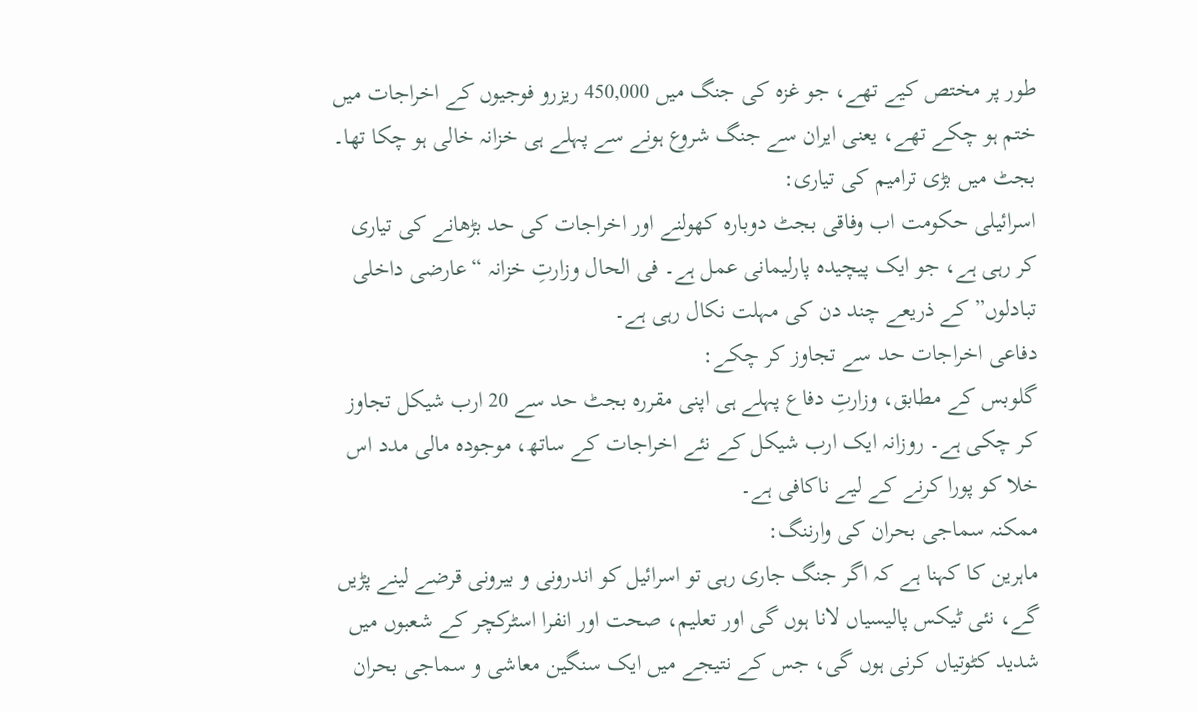طور پر مختص کیے تھے، جو غزہ کی جنگ میں 450,000 ریزرو فوجیوں کے اخراجات میں ختم ہو چکے تھے، یعنی ایران سے جنگ شروع ہونے سے پہلے ہی خزانہ خالی ہو چکا تھا۔
بجٹ میں بڑی ترامیم کی تیاری:
اسرائیلی حکومت اب وفاقی بجٹ دوبارہ کھولنے اور اخراجات کی حد بڑھانے کی تیاری کر رہی ہے، جو ایک پیچیدہ پارلیمانی عمل ہے۔ فی الحال وزارتِ خزانہ “عارضی داخلی تبادلوں” کے ذریعے چند دن کی مہلت نکال رہی ہے۔
دفاعی اخراجات حد سے تجاوز کر چکے:
گلوبس کے مطابق، وزارتِ دفاع پہلے ہی اپنی مقررہ بجٹ حد سے 20 ارب شیکل تجاوز کر چکی ہے۔ روزانہ ایک ارب شیکل کے نئے اخراجات کے ساتھ، موجودہ مالی مدد اس خلا کو پورا کرنے کے لیے ناکافی ہے۔
ممکنہ سماجی بحران کی وارننگ:
ماہرین کا کہنا ہے کہ اگر جنگ جاری رہی تو اسرائیل کو اندرونی و بیرونی قرضے لینے پڑیں گے، نئی ٹیکس پالیسیاں لانا ہوں گی اور تعلیم، صحت اور انفرا اسٹرکچر کے شعبوں میں شدید کٹوتیاں کرنی ہوں گی، جس کے نتیجے میں ایک سنگین معاشی و سماجی بحران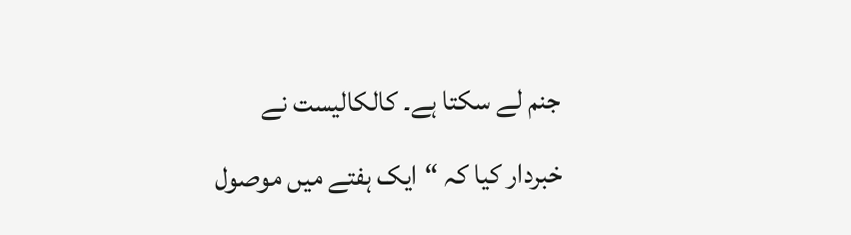جنم لے سکتا ہے۔ کالکاليست نے خبردار کیا کہ “ایک ہفتے میں موصول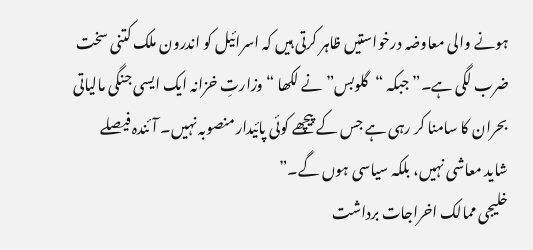ہونے والی معاوضہ درخواستیں ظاہر کرتی ہیں کہ اسرائیل کو اندرون ملک کتنی سخت ضرب لگی ہے۔” جبکہ “گلوبس” نے لکھا “وزارتِ خزانہ ایک ایسی جنگی مالیاتی بحران کا سامنا کر رہی ہے جس کے پیچھے کوئی پائیدار منصوبہ نہیں۔ آئندہ فیصلے شاید معاشی نہیں، بلکہ سیاسی ہوں گے۔”
خلیجی ممالک اخراجات برداشت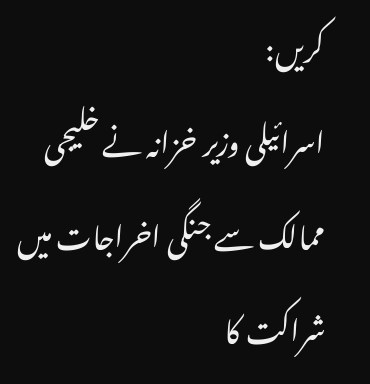کریں:
اسرائیلی وزیر خزانہ نے خلیجی ممالک سے جنگی اخراجات میں شراکت کا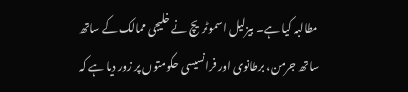مطالبہ کیا ہے۔ بیزلیل اسموٹریچ نے خلیجی ممالک کے ساتھ ساتھ جرمن، برطانوی اور فرانسیسی حکومتوں پر زور دیا ہے کہ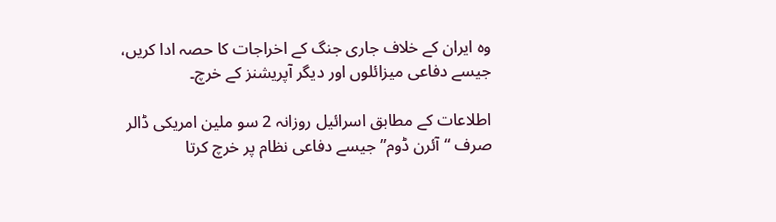وہ ایران کے خلاف جاری جنگ کے اخراجات کا حصہ ادا کریں، جیسے دفاعی میزائلوں اور دیگر آپریشنز کے خرچ۔

اطلاعات کے مطابق اسرائیل روزانہ 2 سو ملین امریکی ڈالر صرف “آئرن ڈوم” جیسے دفاعی نظام پر خرچ کرتا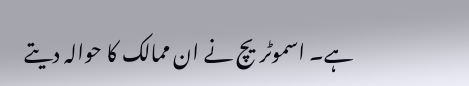ہے۔ اسموٹریچ نے ان ممالک کا حوالہ دیتے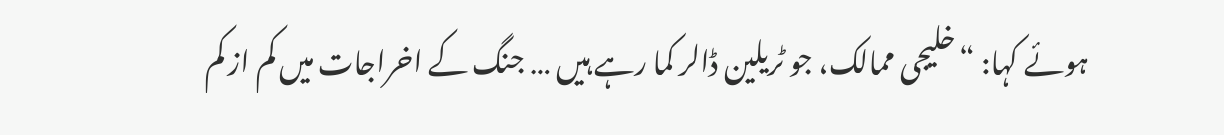ہوئے کہا: “خلیجی ممالک، جو ٹریلین ڈالر کما رہے ہیں … جنگ کے اخراجات میں کم از کم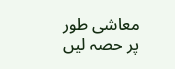معاشی طور پر حصہ لیں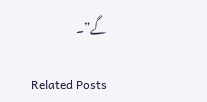گے”۔

Related Posts